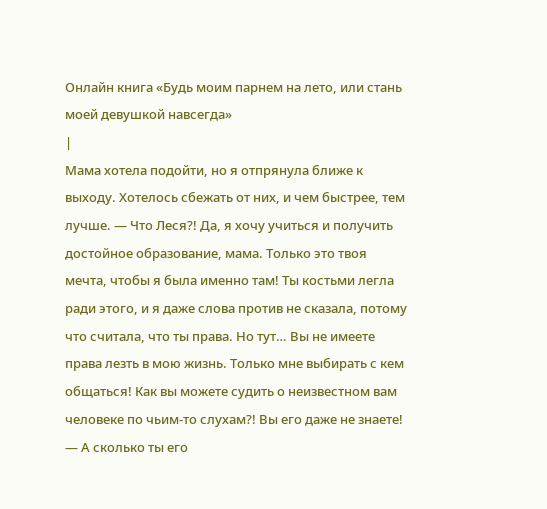Онлайн книга «Будь моим парнем на лето, или стань моей девушкой навсегда»
|
Мама хотела подойти, но я отпрянула ближе к выходу. Хотелось сбежать от них, и чем быстрее, тем лучше. — Что Леся?! Да, я хочу учиться и получить достойное образование, мама. Только это твоя мечта, чтобы я была именно там! Ты костьми легла ради этого, и я даже слова против не сказала, потому что считала, что ты права. Но тут… Вы не имеете права лезть в мою жизнь. Только мне выбирать с кем общаться! Как вы можете судить о неизвестном вам человеке по чьим-то слухам?! Вы его даже не знаете! — А сколько ты его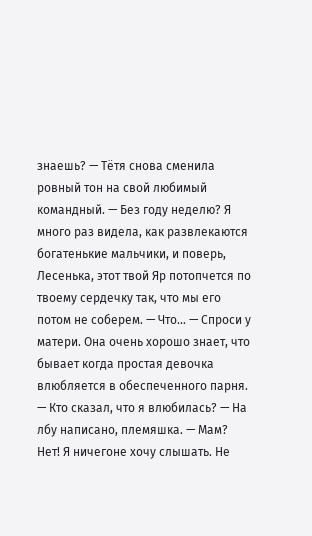знаешь? — Тётя снова сменила ровный тон на свой любимый командный. — Без году неделю? Я много раз видела, как развлекаются богатенькие мальчики, и поверь, Лесенька, этот твой Яр потопчется по твоему сердечку так, что мы его потом не соберем. — Что… — Спроси у матери. Она очень хорошо знает, что бывает когда простая девочка влюбляется в обеспеченного парня. — Кто сказал, что я влюбилась? — На лбу написано, племяшка. — Мам? Нет! Я ничегоне хочу слышать. Не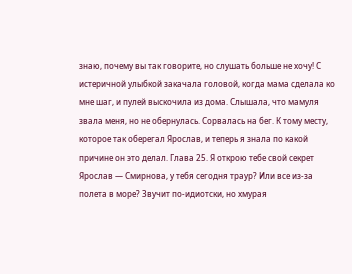знаю, почему вы так говорите, но слушать больше не хочу! С истеричной улыбкой закачала головой, когда мама сделала ко мне шаг, и пулей выскочила из дома. Слышала, что мамуля звала меня, но не обернулась. Сорвалась на бег. К тому месту, которое так оберегал Ярослав, и теперь я знала по какой причине он это делал. Глава 25. Я открою тебе свой секрет Ярослав — Смирнова, у тебя сегодня траур? Или все из-за полета в море? Звучит по-идиотски, но хмурая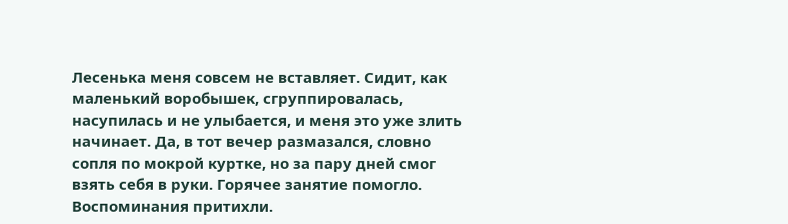Лесенька меня совсем не вставляет. Сидит, как маленький воробышек, сгруппировалась, насупилась и не улыбается, и меня это уже злить начинает. Да, в тот вечер размазался, словно сопля по мокрой куртке, но за пару дней смог взять себя в руки. Горячее занятие помогло. Воспоминания притихли.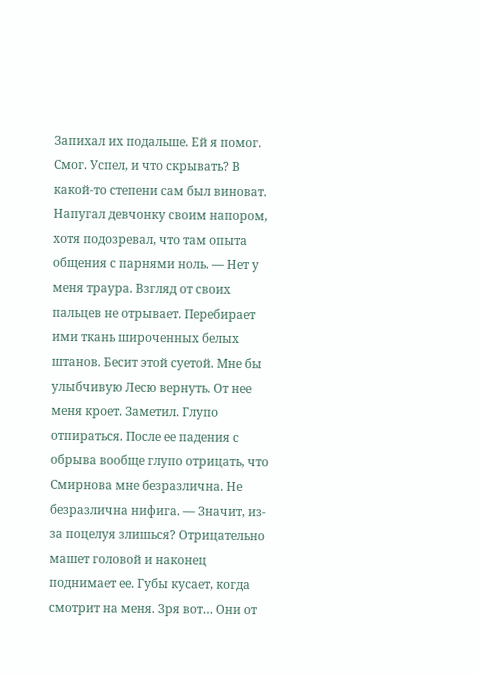Запихал их подальше. Ей я помог. Смог. Успел, и что скрывать? В какой-то степени сам был виноват. Напугал девчонку своим напором, хотя подозревал, что там опыта общения с парнями ноль. — Нет у меня траура. Взгляд от своих пальцев не отрывает. Перебирает ими ткань широченных белых штанов. Бесит этой суетой. Мне бы улыбчивую Лесю вернуть. От нее меня кроет. Заметил. Глупо отпираться. После ее падения с обрыва вообще глупо отрицать, что Смирнова мне безразлична. Не безразлична нифига. — Значит, из-за поцелуя злишься? Отрицательно машет головой и наконец поднимает ее. Губы кусает, когда смотрит на меня. Зря вот… Они от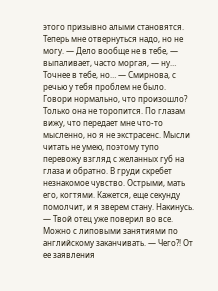этого призывно алыми становятся. Теперь мне отвернуться надо, но не могу. — Дело вообще не в тебе, — выпаливает, часто моргая, — ну… Точнее в тебе, но… — Смирнова, с речью у тебя проблем не было. Говори нормально, что произошло? Только она не торопится. По глазам вижу, что передает мне что-то мысленно, но я не экстрасенс. Мысли читать не умею, поэтому тупо перевожу взгляд с желанных губ на глаза и обратно. В груди скребет незнакомое чувство. Острыми, мать его, когтями. Кажется, еще секунду помолчит, и я зверем стану. Накинусь. — Твой отец уже поверил во все. Можно с липовыми занятиями по английскому заканчивать. — Чего?! От ее заявления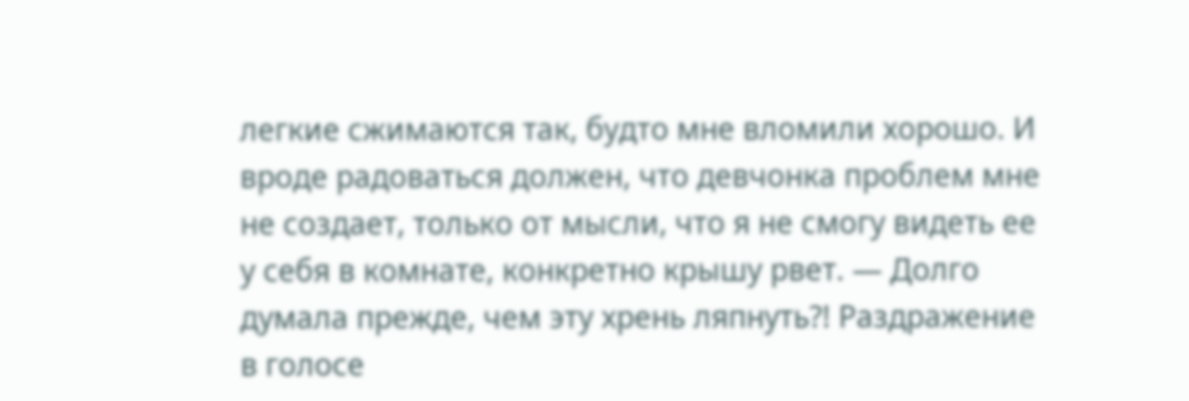легкие сжимаются так, будто мне вломили хорошо. И вроде радоваться должен, что девчонка проблем мне не создает, только от мысли, что я не смогу видеть ее у себя в комнате, конкретно крышу рвет. — Долго думала прежде, чем эту хрень ляпнуть?! Раздражение в голосе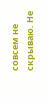совсем не скрываю. Не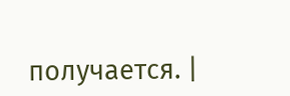получается. |